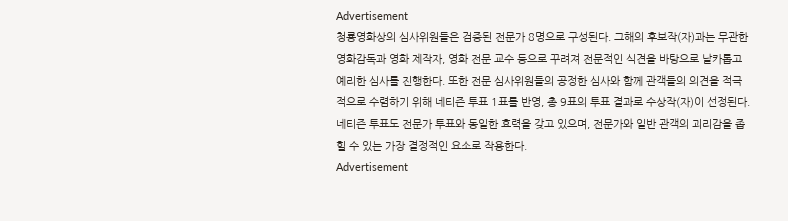Advertisement
청룡영화상의 심사위원들은 검증된 전문가 8명으로 구성된다. 그해의 후보작(자)과는 무관한 영화감독과 영화 제작자, 영화 전문 교수 등으로 꾸려져 전문적인 식견을 바탕으로 날카롭고 예리한 심사를 진행한다. 또한 전문 심사위원들의 공정한 심사와 함께 관객들의 의견을 적극적으로 수렴하기 위해 네티즌 투표 1표를 반영, 총 9표의 투표 결과로 수상작(자)이 선정된다. 네티즌 투표도 전문가 투표와 동일한 효력을 갖고 있으며, 전문가와 일반 관객의 괴리감을 좁힐 수 있는 가장 결정적인 요소로 작용한다.
Advertisement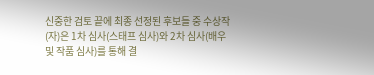신중한 검토 끝에 최종 선정된 후보들 중 수상작(자)은 1차 심사(스태프 심사)와 2차 심사(배우 및 작품 심사)를 통해 결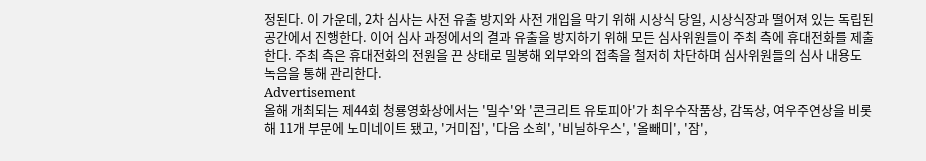정된다. 이 가운데, 2차 심사는 사전 유출 방지와 사전 개입을 막기 위해 시상식 당일, 시상식장과 떨어져 있는 독립된 공간에서 진행한다. 이어 심사 과정에서의 결과 유출을 방지하기 위해 모든 심사위원들이 주최 측에 휴대전화를 제출한다. 주최 측은 휴대전화의 전원을 끈 상태로 밀봉해 외부와의 접촉을 철저히 차단하며 심사위원들의 심사 내용도 녹음을 통해 관리한다.
Advertisement
올해 개최되는 제44회 청룡영화상에서는 '밀수'와 '콘크리트 유토피아'가 최우수작품상, 감독상, 여우주연상을 비롯해 11개 부문에 노미네이트 됐고, '거미집', '다음 소희', '비닐하우스', '올빼미', '잠',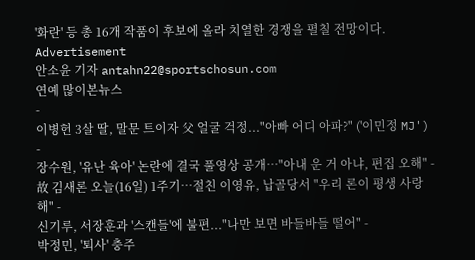'화란' 등 총 16개 작품이 후보에 올라 치열한 경쟁을 펼칠 전망이다.
Advertisement
안소윤 기자 antahn22@sportschosun.com
연예 많이본뉴스
-
이병헌 3살 딸, 말문 트이자 父 얼굴 걱정..."아빠 어디 아파?" ('이민정 MJ') -
장수원, '유난 육아' 논란에 결국 풀영상 공개…"아내 운 거 아냐, 편집 오해" -
故 김새론 오늘(16일) 1주기…절친 이영유, 납골당서 "우리 론이 평생 사랑해" -
신기루, 서장훈과 '스캔들'에 불편..."나만 보면 바들바들 떨어" -
박정민, '퇴사' 충주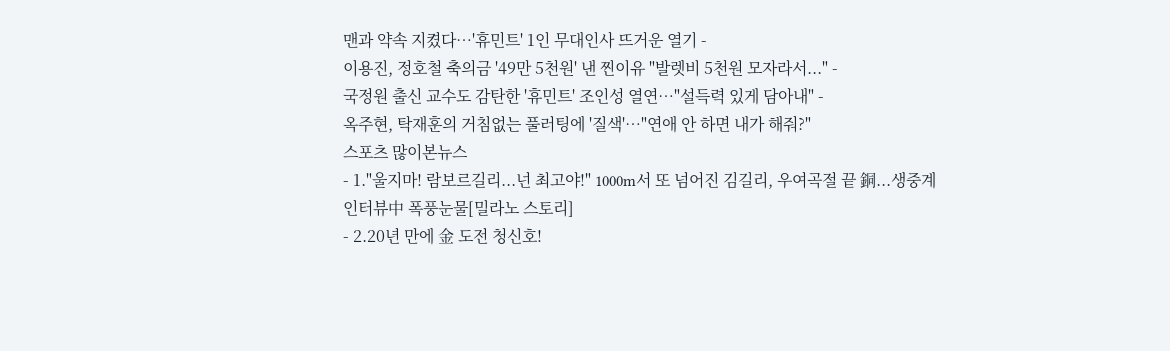맨과 약속 지켰다…'휴민트' 1인 무대인사 뜨거운 열기 -
이용진, 정호철 축의금 '49만 5천원' 낸 찐이유 "발렛비 5천원 모자라서..." -
국정원 출신 교수도 감탄한 '휴민트' 조인성 열연…"설득력 있게 담아내" -
옥주현, 탁재훈의 거침없는 풀러팅에 '질색'…"연애 안 하면 내가 해줘?"
스포츠 많이본뉴스
- 1."울지마! 람보르길리...넌 최고야!" 1000m서 또 넘어진 김길리, 우여곡절 끝 銅...생중계 인터뷰中 폭풍눈물[밀라노 스토리]
- 2.20년 만에 金 도전 청신호!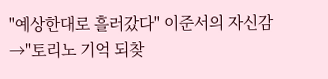"예상한대로 흘러갔다" 이준서의 자신감→"토리노 기억 되찾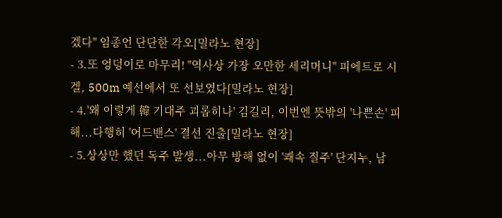겠다" 임종언 단단한 각오[밀라노 현장]
- 3.또 엉덩이로 마무리! "역사상 가장 오만한 세리머니" 피에트로 시겔, 500m 예선에서 또 선보였다[밀라노 현장]
- 4.'왜 이렇게 韓 기대주 괴롭히나' 김길리, 이번엔 뜻밖의 '나쁜손' 피해...다행히 '어드밴스' 결선 진출[밀라노 현장]
- 5.상상만 했던 독주 발생...아무 방해 없이 '쾌속 질주' 단지누, 남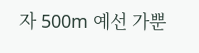자 500m 예선 가뿐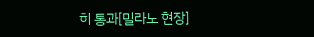히 통과[밀라노 현장]